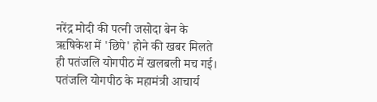नरेंद्र मोदी की पत्नी जसोदा बेन के ऋषिकेश में 'छिपे' होने की खबर मिलते ही पतंजलि योगपीठ में खलबली मच गई।
पतंजलि योगपीठ के महामंत्री आचार्य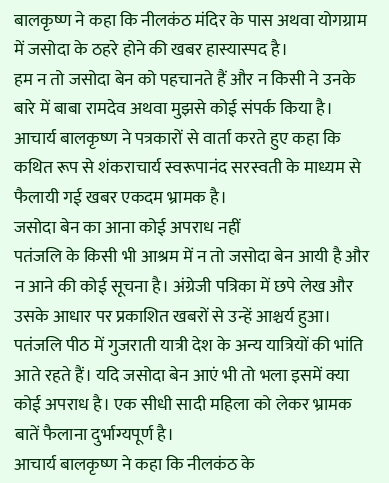बालकृष्ण ने कहा कि नीलकंठ मंदिर के पास अथवा योगग्राम में जसोदा के ठहरे होने की खबर हास्यास्पद है।
हम न तो जसोदा बेन को पहचानते हैं और न किसी ने उनके बारे में बाबा रामदेव अथवा मुझसे कोई संपर्क किया है। आचार्य बालकृष्ण ने पत्रकारों से वार्ता करते हुए कहा कि कथित रूप से शंकराचार्य स्वरूपानंद सरस्वती के माध्यम से फैलायी गई खबर एकदम भ्रामक है।
जसोदा बेन का आना कोई अपराध नहीं
पतंजलि के किसी भी आश्रम में न तो जसोदा बेन आयी है और न आने की कोई सूचना है। अंग्रेजी पत्रिका में छपे लेख और उसके आधार पर प्रकाशित खबरों से उन्हें आश्चर्य हुआ।
पतंजलि पीठ में गुजराती यात्री देश के अन्य यात्रियों की भांति आते रहते हैं। यदि जसोदा बेन आएं भी तो भला इसमें क्या कोई अपराध है। एक सीधी सादी महिला को लेकर भ्रामक बातें फैलाना दुर्भाग्यपूर्ण है।
आचार्य बालकृष्ण ने कहा कि नीलकंठ के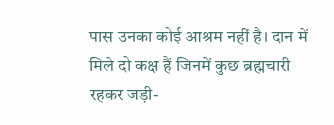पास उनका कोई आश्रम नहीं है। दान में मिले दो कक्ष हैं जिनमें कुछ ब्रह्मचारी रहकर जड़ी-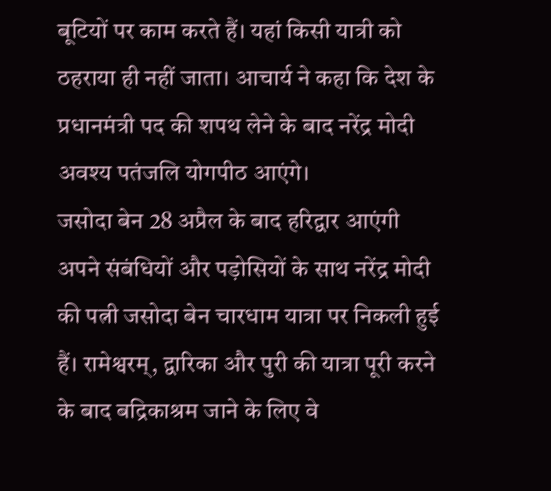बूटियों पर काम करते हैं। यहां किसी यात्री को ठहराया ही नहीं जाता। आचार्य ने कहा कि देश के प्रधानमंत्री पद की शपथ लेने के बाद नरेंद्र मोदी अवश्य पतंजलि योगपीठ आएंगे।
जसोदा बेन 28 अप्रैल के बाद हरिद्वार आएंगी
अपने संबंधियों और पड़ोसियों के साथ नरेंद्र मोदी की पत्नी जसोदा बेन चारधाम यात्रा पर निकली हुई हैं। रामेश्वरम्, द्वारिका और पुरी की यात्रा पूरी करने के बाद बद्रिकाश्रम जाने के लिए वे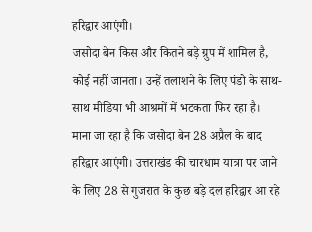हरिद्वार आएंगी।
जसोदा बेन किस और कितने बड़े ग्रुप में शामिल है, कोई नहीं जानता। उन्हें तलाशने के लिए पंडो के साथ-साथ मीडिया भी आश्रमों में भटकता फिर रहा है।
माना जा रहा है कि जसोदा बेन 28 अप्रैल के बाद हरिद्वार आएंगी। उत्तराखंड की चारधाम यात्रा पर जाने के लिए 28 से गुजरात के कुछ बड़े दल हरिद्वार आ रहे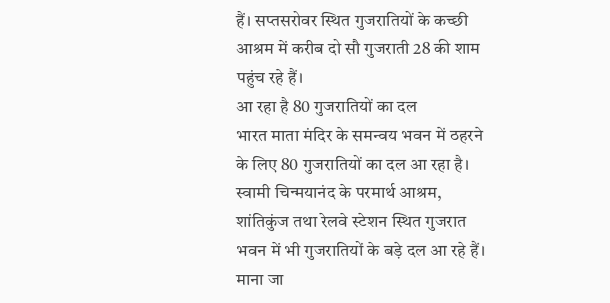हैं। सप्तसरोवर स्थित गुजरातियों के कच्छी आश्रम में करीब दो सौ गुजराती 28 की शाम पहुंच रहे हैं।
आ रहा है 80 गुजरातियों का दल
भारत माता मंदिर के समन्वय भवन में ठहरने के लिए 80 गुजरातियों का दल आ रहा है। स्वामी चिन्मयानंद के परमार्थ आश्रम, शांतिकुंज तथा रेलवे स्टेशन स्थित गुजरात भवन में भी गुजरातियों के बड़े दल आ रहे हैं।
माना जा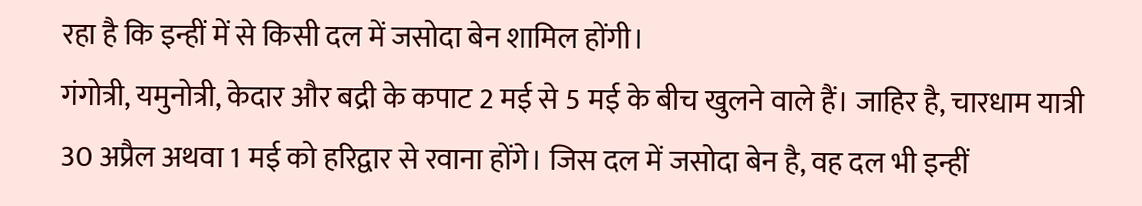रहा है कि इन्हीं में से किसी दल में जसोदा बेन शामिल होंगी।
गंगोत्री, यमुनोत्री, केदार और बद्री के कपाट 2 मई से 5 मई के बीच खुलने वाले हैं। जाहिर है, चारधाम यात्री 30 अप्रैल अथवा 1 मई को हरिद्वार से रवाना होंगे। जिस दल में जसोदा बेन है, वह दल भी इन्हीं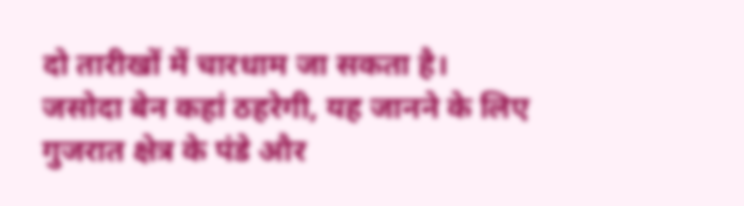दो तारीखों में चारधाम जा सकता है।
जसोदा बेन कहां ठहरेगी, यह जानने के लिए गुजरात क्षेत्र के पंडे और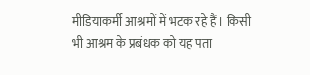मीडियाकर्मी आश्रमों में भटक रहे हैं। किसी भी आश्रम के प्रबंधक को यह पता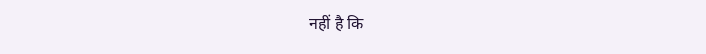नहीं है कि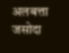अलबत्ता जसोदा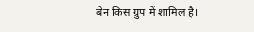बेन किस ग्रुप में शामिल है।